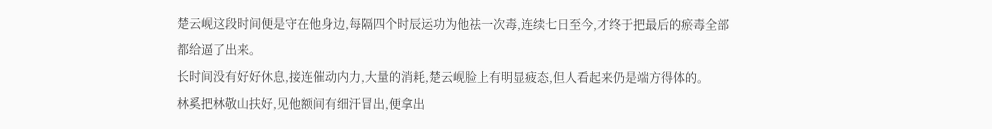楚云岘这段时间便是守在他身边,每隔四个时辰运功为他祛一次毒,连续七日至今,才终于把最后的瘀毒全部都给逼了出来。
长时间没有好好休息,接连催动内力,大量的消耗,楚云岘脸上有明显疲态,但人看起来仍是端方得体的。
林奚把林敬山扶好,见他额间有细汗冒出,便拿出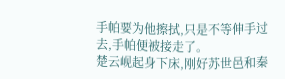手帕要为他擦拭,只是不等伸手过去,手帕便被接走了。
楚云岘起身下床,刚好苏世邑和秦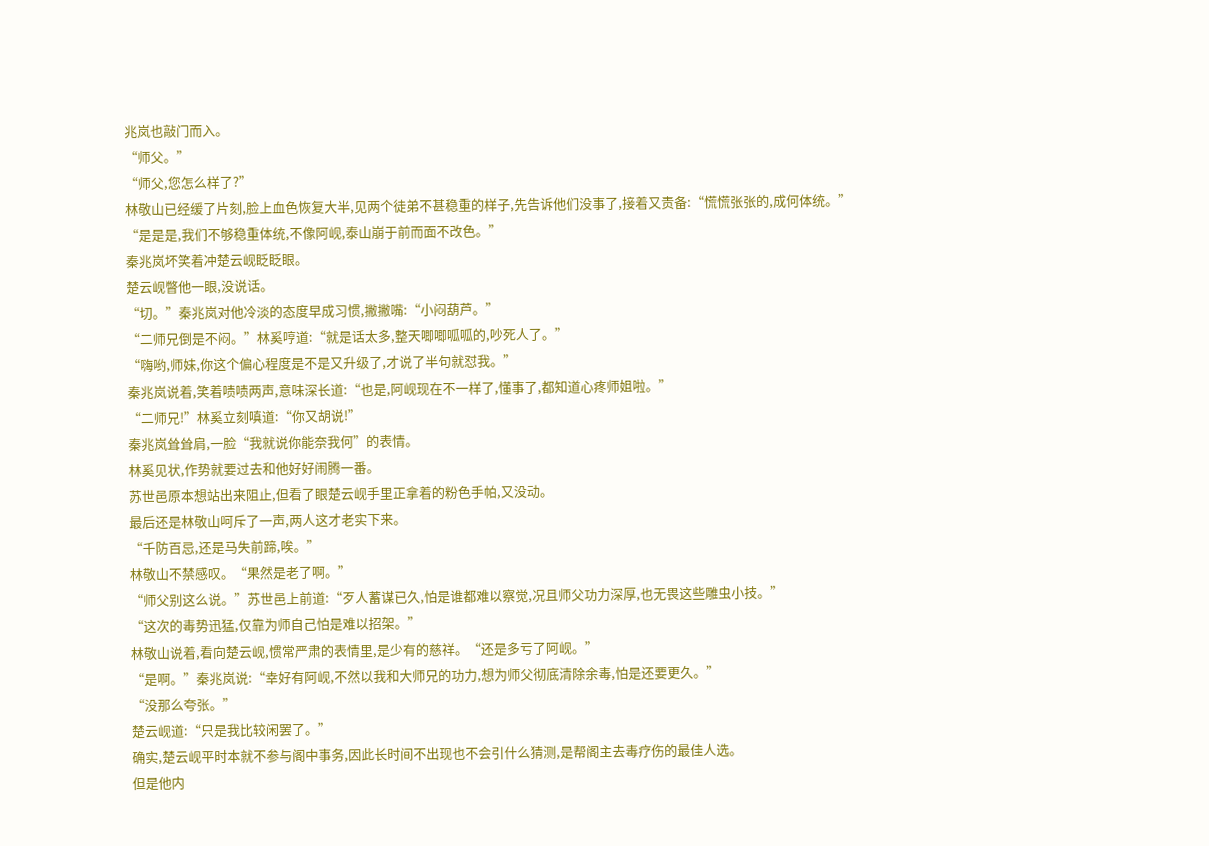兆岚也敲门而入。
“师父。”
“师父,您怎么样了?”
林敬山已经缓了片刻,脸上血色恢复大半,见两个徒弟不甚稳重的样子,先告诉他们没事了,接着又责备:“慌慌张张的,成何体统。”
“是是是,我们不够稳重体统,不像阿岘,泰山崩于前而面不改色。”
秦兆岚坏笑着冲楚云岘眨眨眼。
楚云岘瞥他一眼,没说话。
“切。”秦兆岚对他冷淡的态度早成习惯,撇撇嘴:“小闷葫芦。”
“二师兄倒是不闷。”林奚哼道:“就是话太多,整天唧唧呱呱的,吵死人了。”
“嗨哟,师妹,你这个偏心程度是不是又升级了,才说了半句就怼我。”
秦兆岚说着,笑着啧啧两声,意味深长道:“也是,阿岘现在不一样了,懂事了,都知道心疼师姐啦。”
“二师兄!”林奚立刻嗔道:“你又胡说!”
秦兆岚耸耸肩,一脸“我就说你能奈我何”的表情。
林奚见状,作势就要过去和他好好闹腾一番。
苏世邑原本想站出来阻止,但看了眼楚云岘手里正拿着的粉色手帕,又没动。
最后还是林敬山呵斥了一声,两人这才老实下来。
“千防百忌,还是马失前蹄,唉。”
林敬山不禁感叹。“果然是老了啊。”
“师父别这么说。”苏世邑上前道:“歹人蓄谋已久,怕是谁都难以察觉,况且师父功力深厚,也无畏这些雕虫小技。”
“这次的毒势迅猛,仅靠为师自己怕是难以招架。”
林敬山说着,看向楚云岘,惯常严肃的表情里,是少有的慈祥。“还是多亏了阿岘。”
“是啊。”秦兆岚说:“幸好有阿岘,不然以我和大师兄的功力,想为师父彻底清除余毒,怕是还要更久。”
“没那么夸张。”
楚云岘道:“只是我比较闲罢了。”
确实,楚云岘平时本就不参与阁中事务,因此长时间不出现也不会引什么猜测,是帮阁主去毒疗伤的最佳人选。
但是他内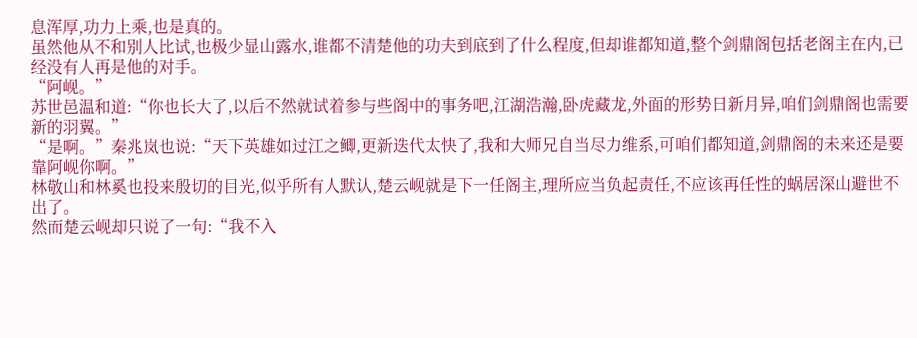息浑厚,功力上乘,也是真的。
虽然他从不和别人比试,也极少显山露水,谁都不清楚他的功夫到底到了什么程度,但却谁都知道,整个剑鼎阁包括老阁主在内,已经没有人再是他的对手。
“阿岘。”
苏世邑温和道:“你也长大了,以后不然就试着参与些阁中的事务吧,江湖浩瀚,卧虎藏龙,外面的形势日新月异,咱们剑鼎阁也需要新的羽翼。”
“是啊。”秦兆岚也说:“天下英雄如过江之鲫,更新迭代太快了,我和大师兄自当尽力维系,可咱们都知道,剑鼎阁的未来还是要靠阿岘你啊。”
林敬山和林奚也投来殷切的目光,似乎所有人默认,楚云岘就是下一任阁主,理所应当负起责任,不应该再任性的蜗居深山避世不出了。
然而楚云岘却只说了一句:“我不入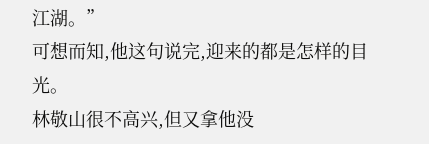江湖。”
可想而知,他这句说完,迎来的都是怎样的目光。
林敬山很不高兴,但又拿他没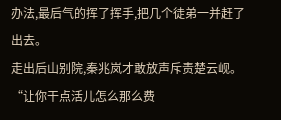办法,最后气的挥了挥手,把几个徒弟一并赶了出去。
走出后山别院,秦兆岚才敢放声斥责楚云岘。“让你干点活儿怎么那么费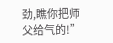劲,瞧你把师父给气的!”